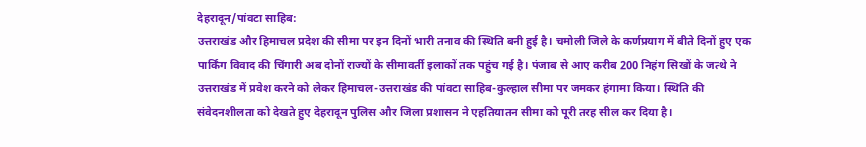देहरादून/पांवटा साहिब:
उत्तराखंड और हिमाचल प्रदेश की सीमा पर इन दिनों भारी तनाव की स्थिति बनी हुई है। चमोली जिले के कर्णप्रयाग में बीते दिनों हुए एक पार्किंग विवाद की चिंगारी अब दोनों राज्यों के सीमावर्ती इलाकों तक पहुंच गई है। पंजाब से आए करीब 200 निहंग सिखों के जत्थे ने उत्तराखंड में प्रवेश करने को लेकर हिमाचल-उत्तराखंड की पांवटा साहिब-कुल्हाल सीमा पर जमकर हंगामा किया। स्थिति की संवेदनशीलता को देखते हुए देहरादून पुलिस और जिला प्रशासन ने एहतियातन सीमा को पूरी तरह सील कर दिया है।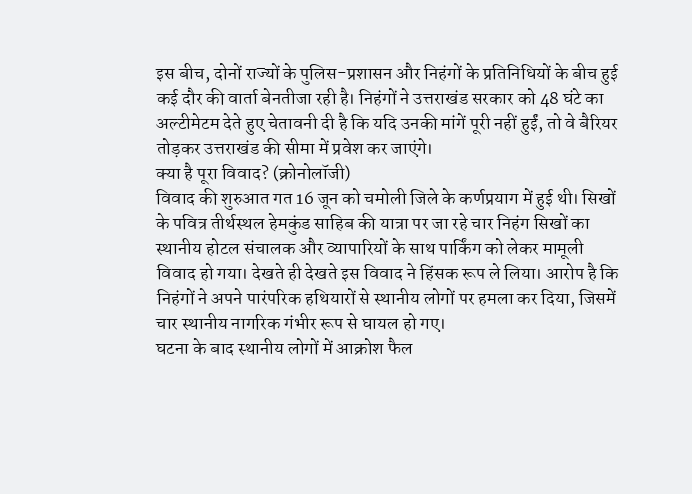इस बीच, दोनों राज्यों के पुलिस-प्रशासन और निहंगों के प्रतिनिधियों के बीच हुई कई दौर की वार्ता बेनतीजा रही है। निहंगों ने उत्तराखंड सरकार को 48 घंटे का अल्टीमेटम देते हुए चेतावनी दी है कि यदि उनकी मांगें पूरी नहीं हुईं, तो वे बैरियर तोड़कर उत्तराखंड की सीमा में प्रवेश कर जाएंगे।
क्या है पूरा विवाद? (क्रोनोलॉजी)
विवाद की शुरुआत गत 16 जून को चमोली जिले के कर्णप्रयाग में हुई थी। सिखों के पवित्र तीर्थस्थल हेमकुंड साहिब की यात्रा पर जा रहे चार निहंग सिखों का स्थानीय होटल संचालक और व्यापारियों के साथ पार्किंग को लेकर मामूली विवाद हो गया। देखते ही देखते इस विवाद ने हिंसक रूप ले लिया। आरोप है कि निहंगों ने अपने पारंपरिक हथियारों से स्थानीय लोगों पर हमला कर दिया, जिसमें चार स्थानीय नागरिक गंभीर रूप से घायल हो गए।
घटना के बाद स्थानीय लोगों में आक्रोश फैल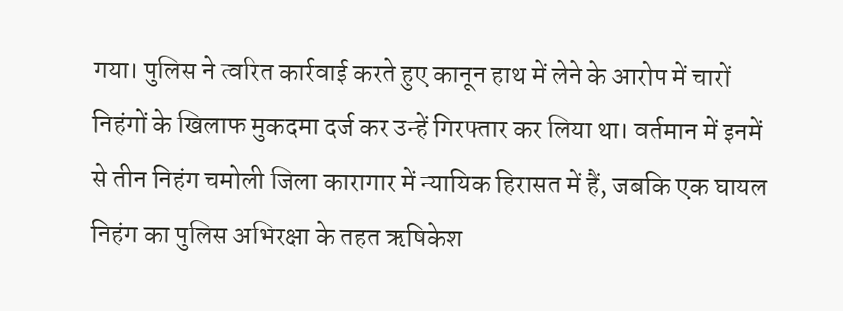गया। पुलिस ने त्वरित कार्रवाई करते हुए कानून हाथ में लेने के आरोप में चारों निहंगों के खिलाफ मुकदमा दर्ज कर उन्हें गिरफ्तार कर लिया था। वर्तमान में इनमें से तीन निहंग चमोली जिला कारागार में न्यायिक हिरासत में हैं, जबकि एक घायल निहंग का पुलिस अभिरक्षा के तहत ऋषिकेश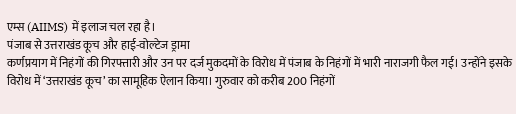एम्स (AIIMS) में इलाज चल रहा है।
पंजाब से उत्तराखंड कूच और हाई-वोल्टेज ड्रामा
कर्णप्रयाग में निहंगों की गिरफ्तारी और उन पर दर्ज मुकदमों के विरोध में पंजाब के निहंगों में भारी नाराजगी फैल गई। उन्होंने इसके विरोध में ‘उत्तराखंड कूच’ का सामूहिक ऐलान किया। गुरुवार को करीब 200 निहंगों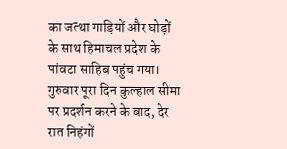का जत्था गाड़ियों और घोड़ों के साथ हिमाचल प्रदेश के पांवटा साहिब पहुंच गया।
गुरुवार पूरा दिन कुल्हाल सीमा पर प्रदर्शन करने के बाद, देर रात निहंगों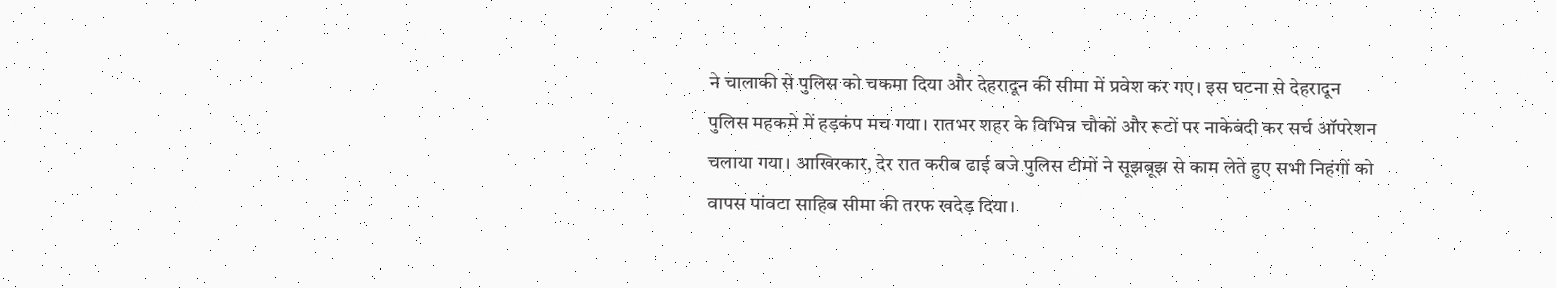ने चालाकी से पुलिस को चकमा दिया और देहरादून की सीमा में प्रवेश कर गए। इस घटना से देहरादून पुलिस महकमे में हड़कंप मच गया। रातभर शहर के विभिन्न चौकों और रूटों पर नाकेबंदी कर सर्च ऑपरेशन चलाया गया। आखिरकार, देर रात करीब ढाई बजे पुलिस टीमों ने सूझबूझ से काम लेते हुए सभी निहंगों को वापस पांवटा साहिब सीमा की तरफ खदेड़ दिया।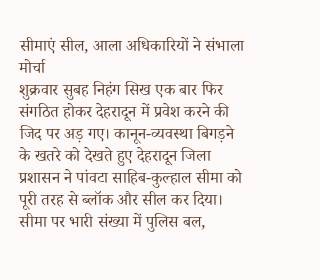सीमाएं सील, आला अधिकारियों ने संभाला मोर्चा
शुक्रवार सुबह निहंग सिख एक बार फिर संगठित होकर देहरादून में प्रवेश करने की जिद पर अड़ गए। कानून-व्यवस्था बिगड़ने के खतरे को देखते हुए देहरादून जिला प्रशासन ने पांवटा साहिब-कुल्हाल सीमा को पूरी तरह से ब्लॉक और सील कर दिया। सीमा पर भारी संख्या में पुलिस बल,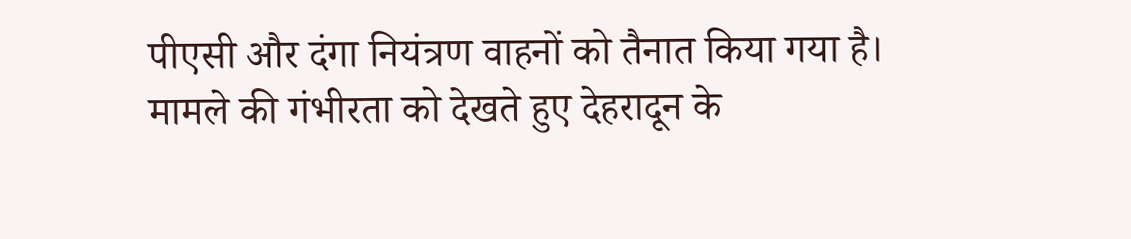पीएसी और दंगा नियंत्रण वाहनों को तैनात किया गया है।
मामले की गंभीरता को देखते हुए देहरादून के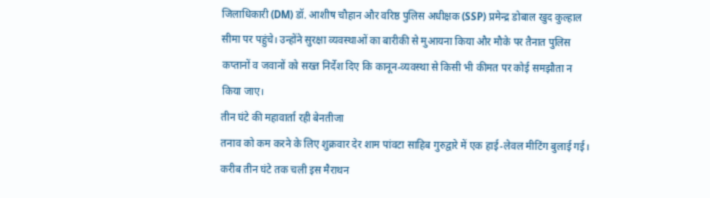जिलाधिकारी (DM) डॉ. आशीष चौहान और वरिष्ठ पुलिस अधीक्षक (SSP) प्रमेन्द्र डोबाल खुद कुल्हाल सीमा पर पहुंचे। उन्होंने सुरक्षा व्यवस्थाओं का बारीकी से मुआयना किया और मौके पर तैनात पुलिस कप्तानों व जवानों को सख्त निर्देश दिए कि कानून-व्यवस्था से किसी भी कीमत पर कोई समझौता न किया जाए।
तीन घंटे की महावार्ता रही बेनतीजा
तनाव को कम करने के लिए शुक्रवार देर शाम पांवटा साहिब गुरुद्वारे में एक हाई-लेवल मीटिंग बुलाई गई। करीब तीन घंटे तक चली इस मैराथन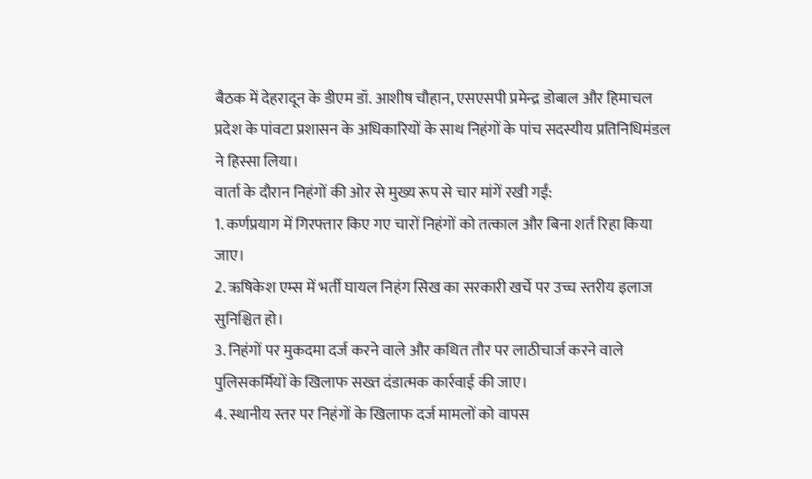बैठक में देहरादून के डीएम डॉ. आशीष चौहान, एसएसपी प्रमेन्द्र डोबाल और हिमाचल प्रदेश के पांवटा प्रशासन के अधिकारियों के साथ निहंगों के पांच सदस्यीय प्रतिनिधिमंडल ने हिस्सा लिया।
वार्ता के दौरान निहंगों की ओर से मुख्य रूप से चार मांगें रखी गईं:
1. कर्णप्रयाग में गिरफ्तार किए गए चारों निहंगों को तत्काल और बिना शर्त रिहा किया जाए।
2. ऋषिकेश एम्स में भर्ती घायल निहंग सिख का सरकारी खर्चे पर उच्च स्तरीय इलाज सुनिश्चित हो।
3. निहंगों पर मुकदमा दर्ज करने वाले और कथित तौर पर लाठीचार्ज करने वाले पुलिसकर्मियों के खिलाफ सख्त दंडात्मक कार्रवाई की जाए।
4. स्थानीय स्तर पर निहंगों के खिलाफ दर्ज मामलों को वापस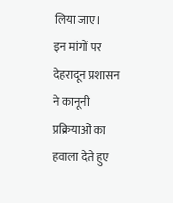लिया जाए।
इन मांगों पर देहरादून प्रशासन ने कानूनी प्रक्रियाओं का हवाला देते हुए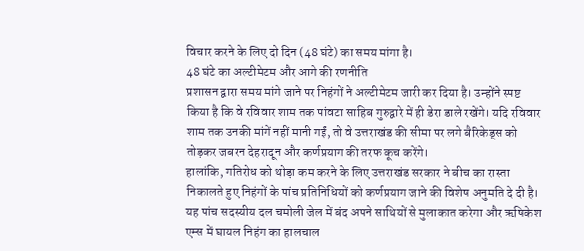विचार करने के लिए दो दिन (48 घंटे) का समय मांगा है।
48 घंटे का अल्टीमेटम और आगे की रणनीति
प्रशासन द्वारा समय मांगे जाने पर निहंगों ने अल्टीमेटम जारी कर दिया है। उन्होंने स्पष्ट किया है कि वे रविवार शाम तक पांवटा साहिब गुरुद्वारे में ही डेरा डाले रखेंगे। यदि रविवार शाम तक उनकी मांगें नहीं मानी गईं, तो वे उत्तराखंड की सीमा पर लगे बैरिकेड्स को तोड़कर जबरन देहरादून और कर्णप्रयाग की तरफ कूच करेंगे।
हालांकि, गतिरोध को थोड़ा कम करने के लिए उत्तराखंड सरकार ने बीच का रास्ता निकालते हुए निहंगों के पांच प्रतिनिधियों को कर्णप्रयाग जाने की विशेष अनुमति दे दी है। यह पांच सदस्यीय दल चमोली जेल में बंद अपने साथियों से मुलाकात करेगा और ऋषिकेश एम्स में घायल निहंग का हालचाल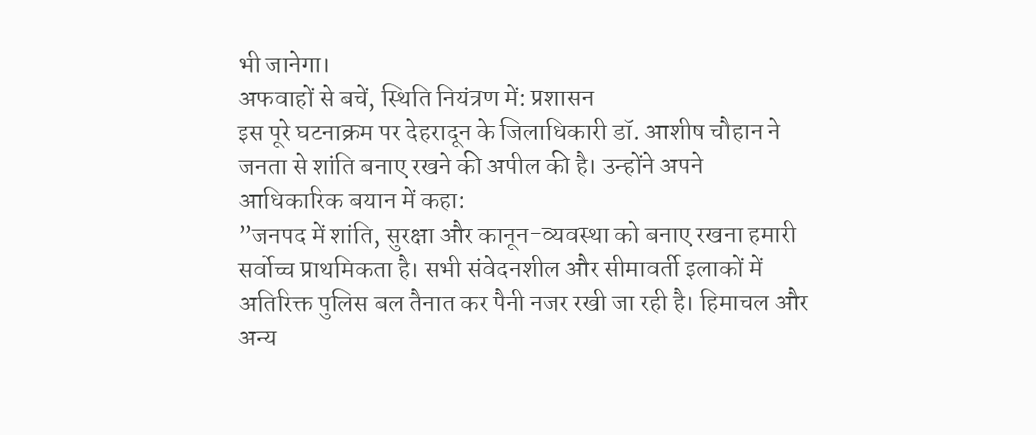भी जानेगा।
अफवाहों से बचें, स्थिति नियंत्रण में: प्रशासन
इस पूरे घटनाक्रम पर देहरादून के जिलाधिकारी डॉ. आशीष चौहान ने जनता से शांति बनाए रखने की अपील की है। उन्होंने अपने आधिकारिक बयान में कहा:
”जनपद में शांति, सुरक्षा और कानून-व्यवस्था को बनाए रखना हमारी सर्वोच्च प्राथमिकता है। सभी संवेदनशील और सीमावर्ती इलाकों में अतिरिक्त पुलिस बल तैनात कर पैनी नजर रखी जा रही है। हिमाचल और अन्य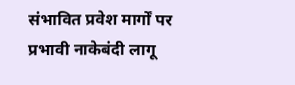संभावित प्रवेश मार्गों पर प्रभावी नाकेबंदी लागू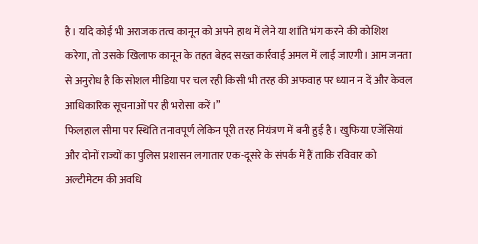है। यदि कोई भी अराजक तत्व कानून को अपने हाथ में लेने या शांति भंग करने की कोशिश करेगा, तो उसके खिलाफ कानून के तहत बेहद सख्त कार्रवाई अमल में लाई जाएगी। आम जनता से अनुरोध है कि सोशल मीडिया पर चल रही किसी भी तरह की अफवाह पर ध्यान न दें और केवल आधिकारिक सूचनाओं पर ही भरोसा करें।”
फिलहाल सीमा पर स्थिति तनावपूर्ण लेकिन पूरी तरह नियंत्रण में बनी हुई है। खुफिया एजेंसियां और दोनों राज्यों का पुलिस प्रशासन लगातार एक-दूसरे के संपर्क में हैं ताकि रविवार को अल्टीमेटम की अवधि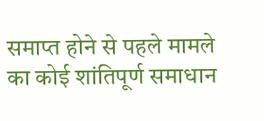समाप्त होने से पहले मामले का कोई शांतिपूर्ण समाधान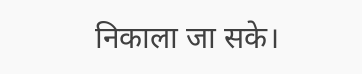निकाला जा सके।